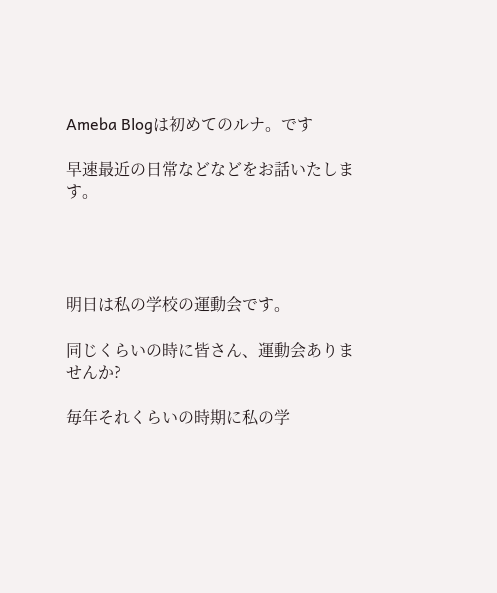Ameba Blogは初めてのルナ。です

早速最近の日常などなどをお話いたします。




明日は私の学校の運動会です。

同じくらいの時に皆さん、運動会ありませんか?

毎年それくらいの時期に私の学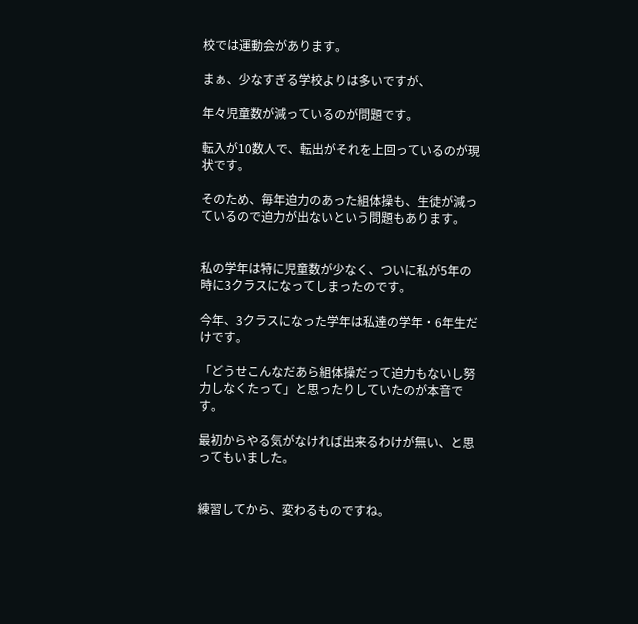校では運動会があります。

まぁ、少なすぎる学校よりは多いですが、

年々児童数が減っているのが問題です。

転入が10数人で、転出がそれを上回っているのが現状です。

そのため、毎年迫力のあった組体操も、生徒が減っているので迫力が出ないという問題もあります。


私の学年は特に児童数が少なく、ついに私が5年の時に3クラスになってしまったのです。

今年、3クラスになった学年は私達の学年・6年生だけです。

「どうせこんなだあら組体操だって迫力もないし努力しなくたって」と思ったりしていたのが本音です。

最初からやる気がなければ出来るわけが無い、と思ってもいました。


練習してから、変わるものですね。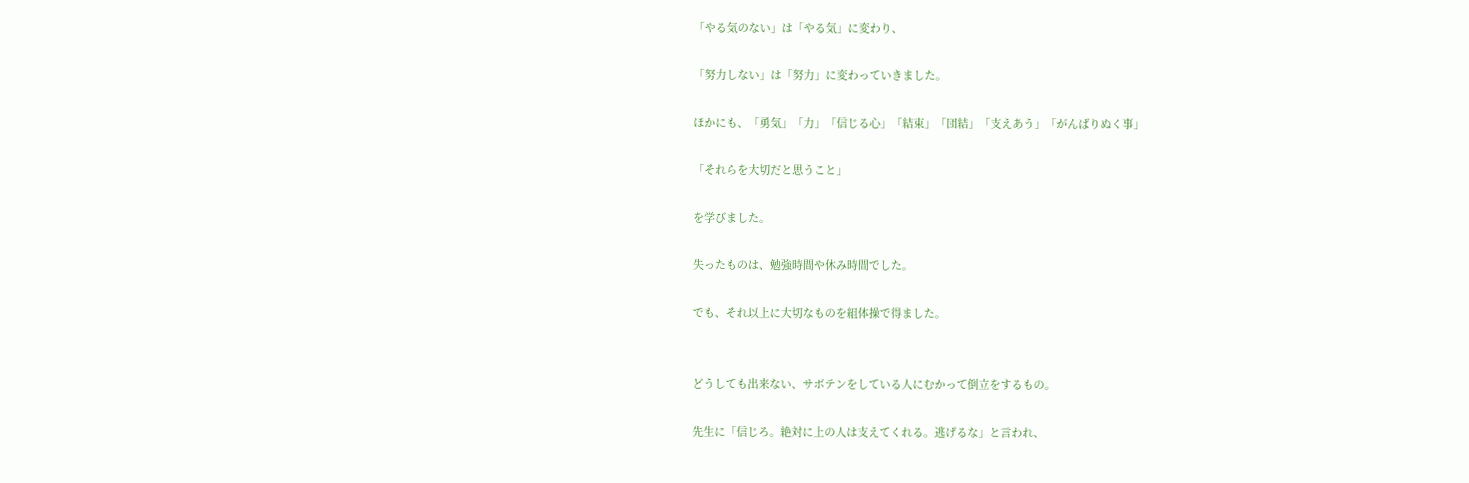「やる気のない」は「やる気」に変わり、

「努力しない」は「努力」に変わっていきました。

ほかにも、「勇気」「力」「信じる心」「結束」「団結」「支えあう」「がんばりぬく事」

「それらを大切だと思うこと」

を学びました。

失ったものは、勉強時間や休み時間でした。

でも、それ以上に大切なものを組体操で得ました。


どうしても出来ない、サボテンをしている人にむかって倒立をするもの。

先生に「信じろ。絶対に上の人は支えてくれる。逃げるな」と言われ、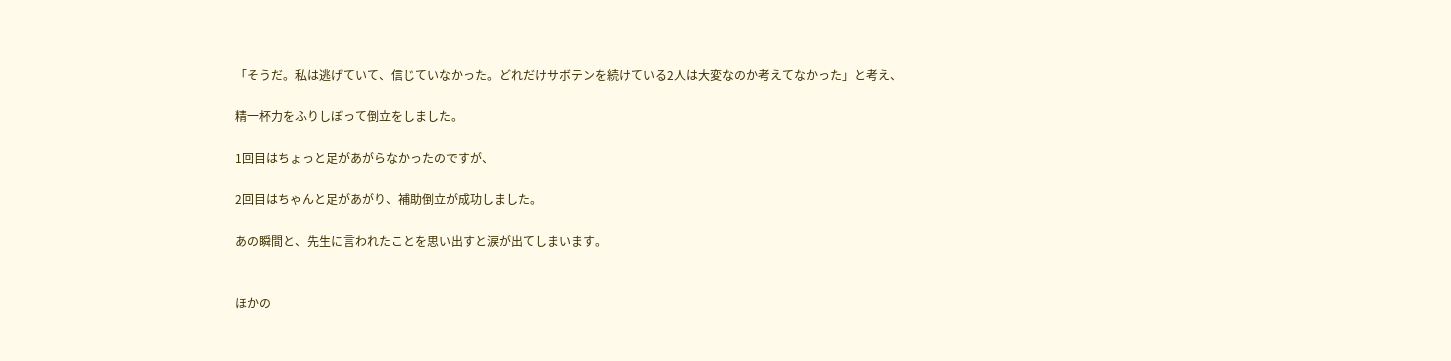「そうだ。私は逃げていて、信じていなかった。どれだけサボテンを続けている2人は大変なのか考えてなかった」と考え、

精一杯力をふりしぼって倒立をしました。

1回目はちょっと足があがらなかったのですが、

2回目はちゃんと足があがり、補助倒立が成功しました。

あの瞬間と、先生に言われたことを思い出すと涙が出てしまいます。


ほかの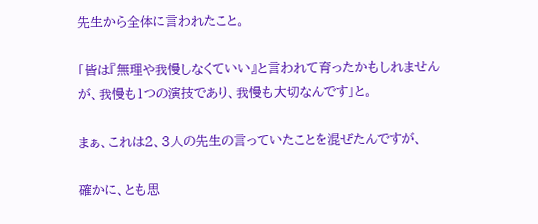先生から全体に言われたこと。

「皆は『無理や我慢しなくていい』と言われて育ったかもしれませんが、我慢も1つの演技であり、我慢も大切なんです」と。

まぁ、これは2、3人の先生の言っていたことを混ぜたんですが、

確かに、とも思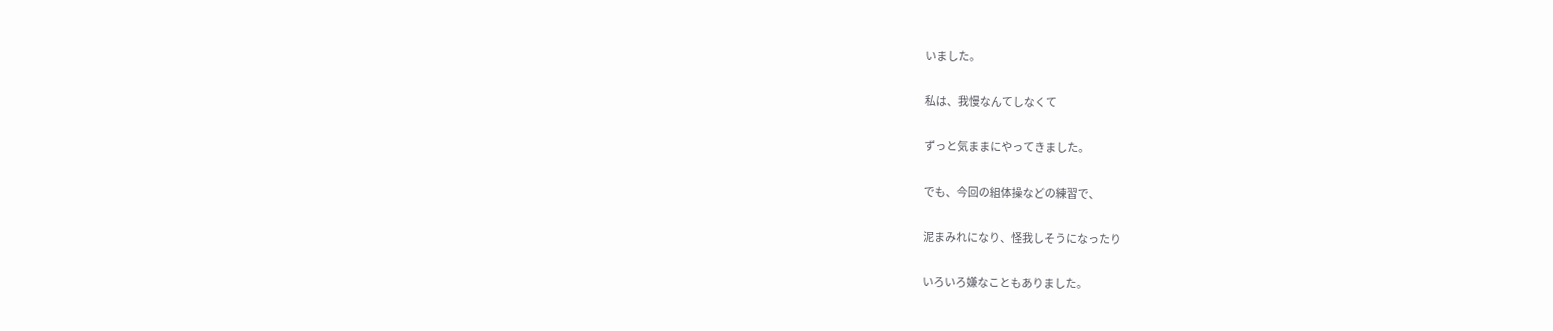いました。

私は、我慢なんてしなくて

ずっと気ままにやってきました。

でも、今回の組体操などの練習で、

泥まみれになり、怪我しそうになったり

いろいろ嫌なこともありました。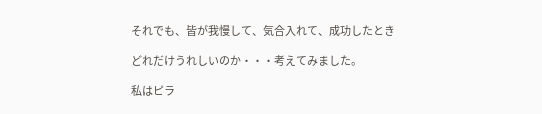それでも、皆が我慢して、気合入れて、成功したとき

どれだけうれしいのか・・・考えてみました。

私はピラ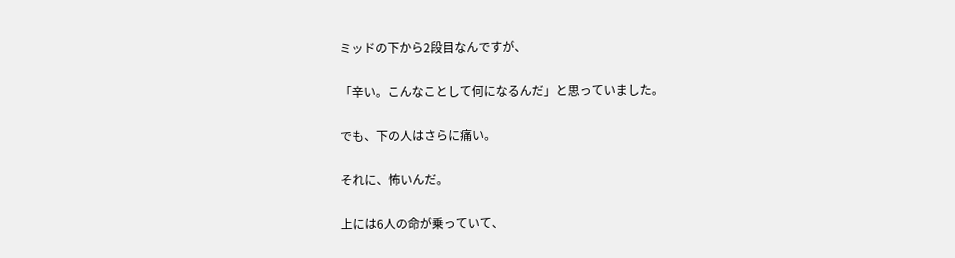ミッドの下から2段目なんですが、

「辛い。こんなことして何になるんだ」と思っていました。

でも、下の人はさらに痛い。

それに、怖いんだ。

上には6人の命が乗っていて、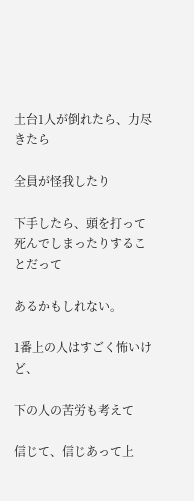土台1人が倒れたら、力尽きたら

全員が怪我したり

下手したら、頭を打って死んでしまったりすることだって

あるかもしれない。

1番上の人はすごく怖いけど、

下の人の苦労も考えて

信じて、信じあって上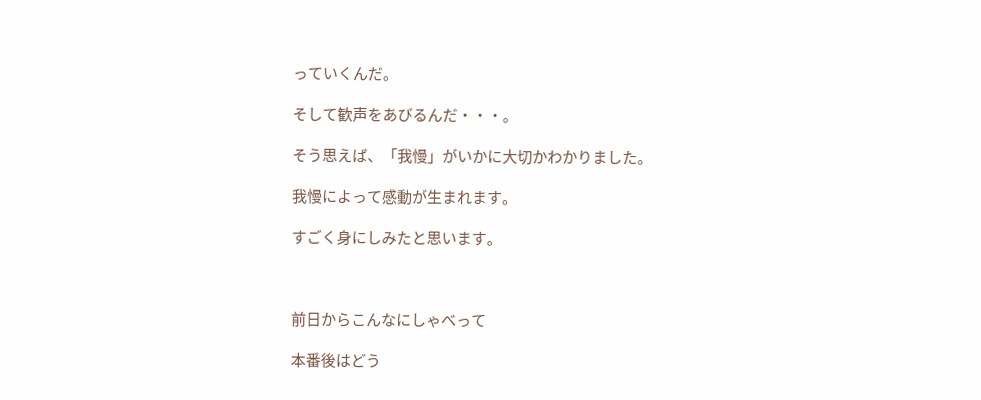っていくんだ。

そして歓声をあびるんだ・・・。

そう思えば、「我慢」がいかに大切かわかりました。

我慢によって感動が生まれます。

すごく身にしみたと思います。



前日からこんなにしゃべって

本番後はどう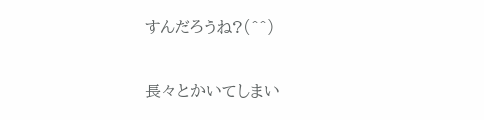すんだろうね?(^^)

長々とかいてしまい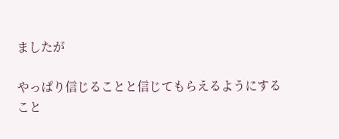ましたが

やっぱり信じることと信じてもらえるようにすること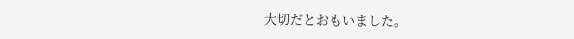大切だとおもいました。